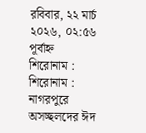রবিবার, ২২ মার্চ ২০২৬, ০২:৫৬ পূর্বাহ্ন
শিরোনাম :
শিরোনাম :
নাগরপুরে অসচ্ছলদের ঈদ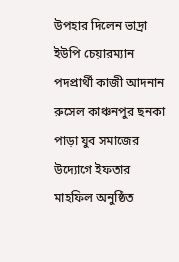উপহার দিলেন ভাদ্রা ইউপি চেয়ারম্যান পদপ্রার্থী কাজী আদনান রুসেল কাঞ্চনপুর ছনকা পাড়া যুব সমাজের উদ্যোগে ইফতার মাহফিল অনুষ্ঠিত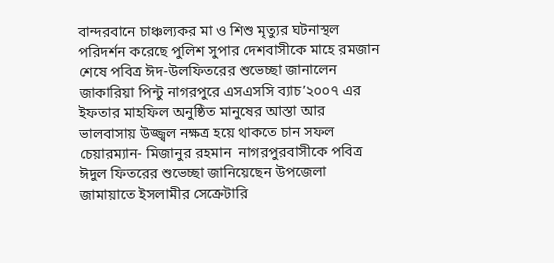বান্দরবানে চাঞ্চল্যকর মা ও শিশু মৃত্যুর ঘটনাস্থল পরিদর্শন করেছে পুলিশ সুপার দেশবাসীকে মাহে রমজান শেষে পবিত্র ঈদ-উলফিতরের শুভেচ্ছা জানালেন জাকারিয়া পিন্টু নাগরপুরে এসএসসি ব্যাচ’২০০৭ এর ইফতার মাহফিল অনুষ্ঠিত মানুষের আস্তা আর ভালবাসায় উজ্জ্বল নক্ষত্র হয়ে থাকতে চান সফল চেয়ারম্যান- মিজানুর রহমান  নাগরপুরবাসীকে পবিত্র ঈদুল ফিতরের শুভেচ্ছা জানিয়েছেন উপজেলা জামায়াতে ইসলামীর সেক্রেটারি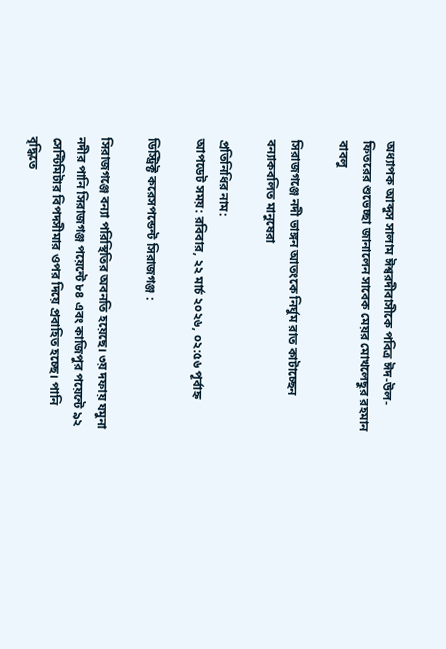অধ্যাপক আব্দুস সালাম ঈশ্বরদীবাসীকে পবিত্র ঈদ-উল-ফিতরের শুভেচ্ছা জানালেন সাবেক মেয়র মোখলেছুর রহমান বাবলু

সিরাজগঞ্জে নদী ভাঙ্গন আতংকে নির্ঘুম রাত কাটাচ্ছেন বন্যাকবলিত মানুষেরা

প্রতিনিধির নাম:
আপডেট সময়: রবিবার, ২২ মার্চ ২০২৬, ০২:৫৬ পূর্বাহ্ন

ডিস্ট্রিক্ট করেসপন্ডেন্ট সিরাজগঞ্জ :

সিরাজগঞ্জে বন্যা পরিস্থিতির অবনতি হয়েছে। ৩য় দফায় যমুনা নদীর পানি সিরাজগঞ্জ পয়েন্টে ৮৪ এবং কাজিপুর পয়েন্টে ৯২ সেন্টিমিটার বিপদসীমার ওপর দিয়ে প্রবাহিত হচ্ছে। পানি বৃদ্ধিতে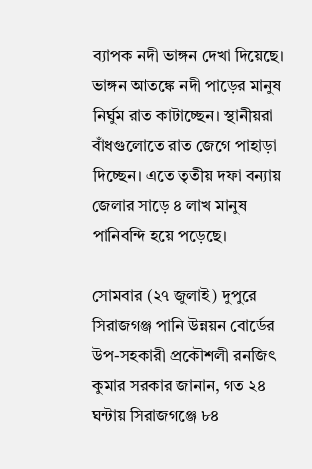ব্যাপক নদী ভাঙ্গন দেখা দিয়েছে। ভাঙ্গন আতঙ্কে নদী পাড়ের মানুষ নির্ঘুম রাত কাটাচ্ছেন। স্থানীয়রা বাঁধগুলোতে রাত জেগে পাহাড়া দিচ্ছেন। এতে তৃতীয় দফা বন্যায় জেলার সাড়ে ৪ লাখ মানুষ পানিবন্দি হয়ে পড়েছে।

সোমবার (২৭ জুলাই) দুপুরে সিরাজগঞ্জ পানি উন্নয়ন বোর্ডের উপ-সহকারী প্রকৌশলী রনজিৎ কুমার সরকার জানান, গত ২৪ ঘন্টায় সিরাজগঞ্জে ৮৪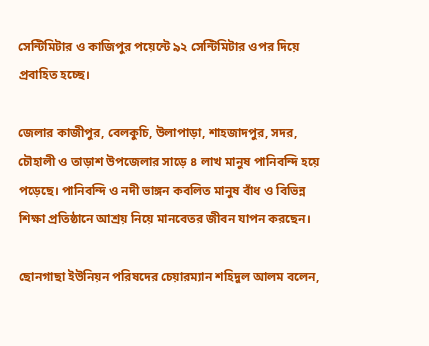সেন্টিমিটার ও কাজিপুর পয়েন্টে ৯২ সেন্টিমিটার ওপর দিয়ে প্রবাহিত হচ্ছে।

জেলার কাজীপুর, বেলকুচি, উলাপাড়া, শাহজাদপুর, সদর, চৌহালী ও তাড়াশ উপজেলার সাড়ে ৪ লাখ মানুষ পানিবন্দি হয়ে পড়েছে। পানিবন্দি ও নদী ভাঙ্গন কবলিত মানুষ বাঁধ ও বিভিন্ন শিক্ষা প্রতিষ্ঠানে আশ্রয় নিয়ে মানবেতর জীবন যাপন করছেন।

ছোনগাছা ইউনিয়ন পরিষদের চেয়ারম্যান শহিদুল আলম বলেন,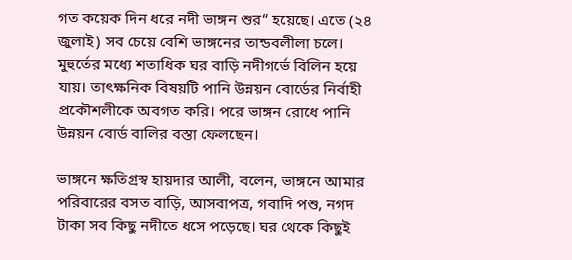গত কয়েক দিন ধরে নদী ভাঙ্গন শুর“ হয়েছে। এতে (২৪ জুলাই) সব চেয়ে বেশি ভাঙ্গনের তান্ডবলীলা চলে। মুহুর্তের মধ্যে শতাধিক ঘর বাড়ি নদীগর্ভে বিলিন হয়ে যায়। তাৎক্ষনিক বিষয়টি পানি উন্নয়ন বোর্ডের নির্বাহী প্রকৌশলীকে অবগত করি। পরে ভাঙ্গন রোধে পানি উন্নয়ন বোর্ড বালির বস্তা ফেলছেন।

ভাঙ্গনে ক্ষতিগ্রস্ব হায়দার আলী, বলেন, ভাঙ্গনে আমার পরিবারের বসত বাড়ি, আসবাপত্র, গবাদি পশু, নগদ টাকা সব কিছু নদীতে ধসে পড়েছে। ঘর থেকে কিছুই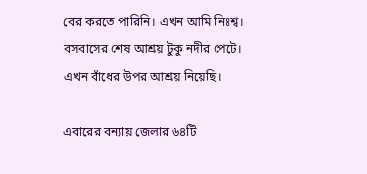বের করতে পারিনি। এখন আমি নিঃশ্ব। বসবাসের শেষ আশ্রয় টুকু নদীর পেটে। এখন বাঁধের উপর আশ্রয় নিয়েছি।

এবারের বন্যায় জেলার ৬৪টি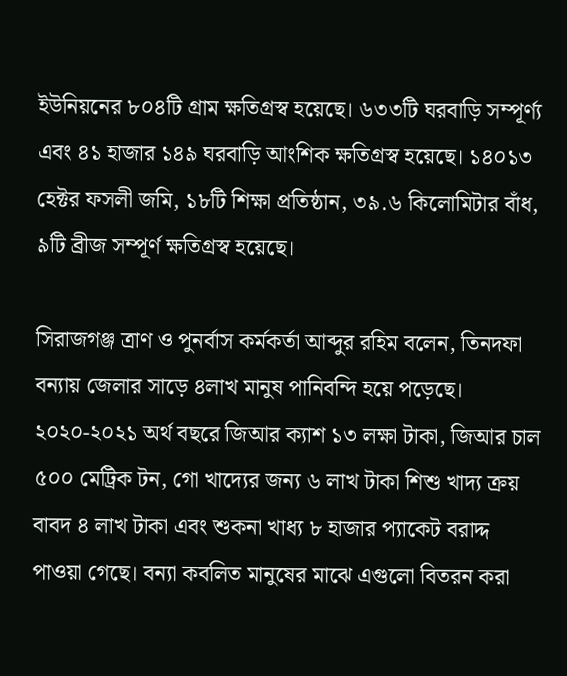ইউনিয়নের ৮০৪টি গ্রাম ক্ষতিগ্রস্ব হয়েছে। ৬৩৩টি ঘরবাড়ি সম্পূর্ণ্য এবং ৪১ হাজার ১৪৯ ঘরবাড়ি আংশিক ক্ষতিগ্রস্ব হয়েছে। ১৪০১৩ হেক্টর ফসলী জমি, ১৮টি শিক্ষা প্রতিষ্ঠান, ৩৯.৬ কিলোমিটার বাঁধ, ৯টি ব্রীজ সম্পূর্ণ ক্ষতিগ্রস্ব হয়েছে।

সিরাজগঞ্জ ত্রাণ ও পুনর্বাস কর্মকর্তা আব্দুর রহিম বলেন, তিনদফা বন্যায় জেলার সাড়ে ৪লাখ মানুষ পানিবন্দি হয়ে পড়েছে। ২০২০-২০২১ অর্থ বছরে জিআর ক্যাশ ১৩ লক্ষা টাকা, জিআর চাল ৫০০ মেট্রিক টন, গো খাদ্যের জন্য ৬ লাখ টাকা শিশু খাদ্য ক্রয় বাবদ ৪ লাখ টাকা এবং শুকনা খাধ্য ৮ হাজার প্যাকেট বরাদ্দ পাওয়া গেছে। বন্যা কবলিত মানুষের মাঝে এগুলো বিতরন করা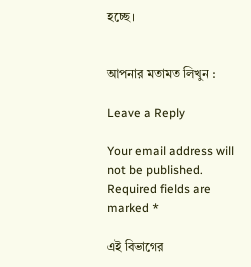হচ্ছে।


আপনার মতামত লিখুন :

Leave a Reply

Your email address will not be published. Required fields are marked *

এই বিভাগের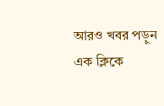আরও খবর পড়ুন
এক ক্লিকে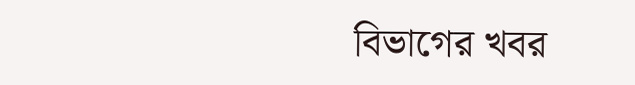বিভাগের খবর